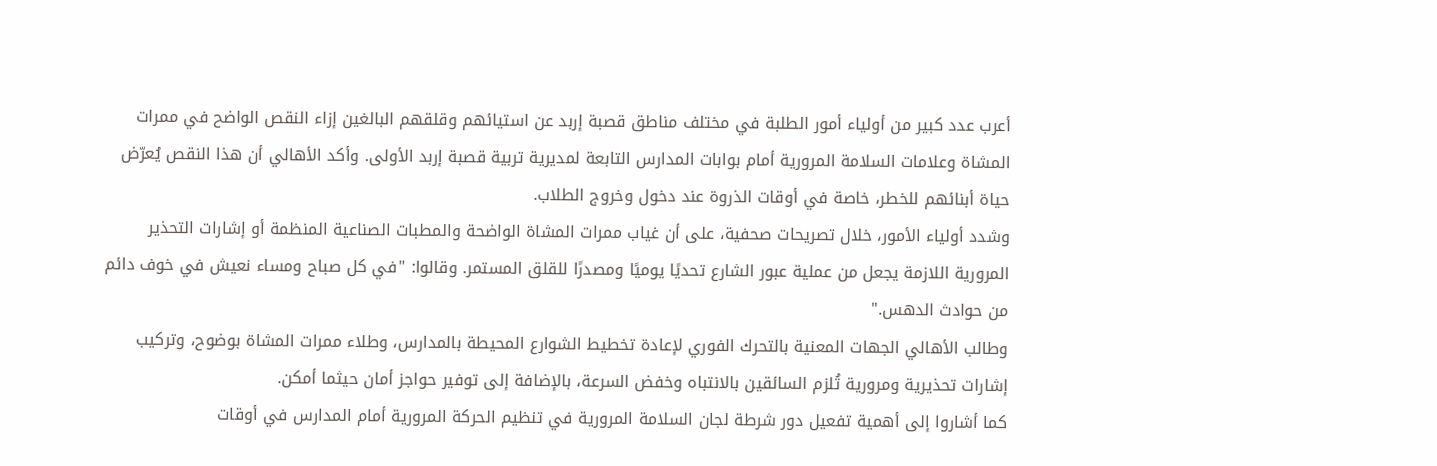أعرب عدد كبير من أولياء أمور الطلبة في مختلف مناطق قصبة إربد عن استيائهم وقلقهم البالغين إزاء النقص الواضح في ممرات المشاة وعلامات السلامة المرورية أمام بوابات المدارس التابعة لمديرية تربية قصبة إربد الأولى. وأكد الأهالي أن هذا النقص يُعرّض حياة أبنائهم للخطر، خاصة في أوقات الذروة عند دخول وخروج الطلاب.
وشدد أولياء الأمور، خلال تصريحات صحفية، على أن غياب ممرات المشاة الواضحة والمطبات الصناعية المنظمة أو إشارات التحذير المرورية اللازمة يجعل من عملية عبور الشارع تحديًا يوميًا ومصدرًا للقلق المستمر. وقالوا: "في كل صباح ومساء نعيش في خوف دائم من حوادث الدهس."
وطالب الأهالي الجهات المعنية بالتحرك الفوري لإعادة تخطيط الشوارع المحيطة بالمدارس، وطلاء ممرات المشاة بوضوح، وتركيب إشارات تحذيرية ومرورية تُلزم السائقين بالانتباه وخفض السرعة، بالإضافة إلى توفير حواجز أمان حيثما أمكن.
كما أشاروا إلى أهمية تفعيل دور شرطة لجان السلامة المرورية في تنظيم الحركة المرورية أمام المدارس في أوقات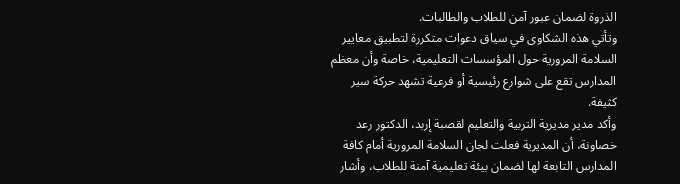الذروة لضمان عبور آمن للطلاب والطالبات.
وتأتي هذه الشكاوى في سياق دعوات متكررة لتطبيق معايير السلامة المرورية حول المؤسسات التعليمية، خاصة وأن معظم المدارس تقع على شوارع رئيسية أو فرعية تشهد حركة سير كثيفة.
وأكد مدير مديرية التربية والتعليم لقصبة إربد، الدكتور رعد خصاونة، أن المديرية فعلت لجان السلامة المرورية أمام كافة المدارس التابعة لها لضمان بيئة تعليمية آمنة للطلاب، وأشار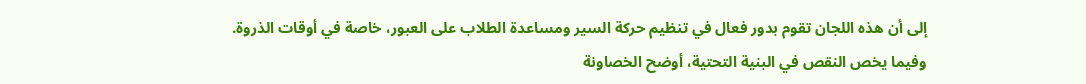إلى أن هذه اللجان تقوم بدور فعال في تنظيم حركة السير ومساعدة الطلاب على العبور، خاصة في أوقات الذروة.
وفيما يخص النقص في البنية التحتية، أوضح الخصاونة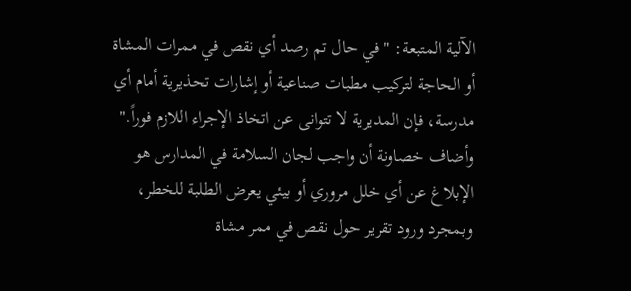الآلية المتبعة: "في حال تم رصد أي نقص في ممرات المشاة أو الحاجة لتركيب مطبات صناعية أو إشارات تحذيرية أمام أي مدرسة، فإن المديرية لا تتوانى عن اتخاذ الإجراء اللازم فوراً."
وأضاف خصاونة أن واجب لجان السلامة في المدارس هو الإبلاغ عن أي خلل مروري أو بيئي يعرض الطلبة للخطر، وبمجرد ورود تقرير حول نقص في ممر مشاة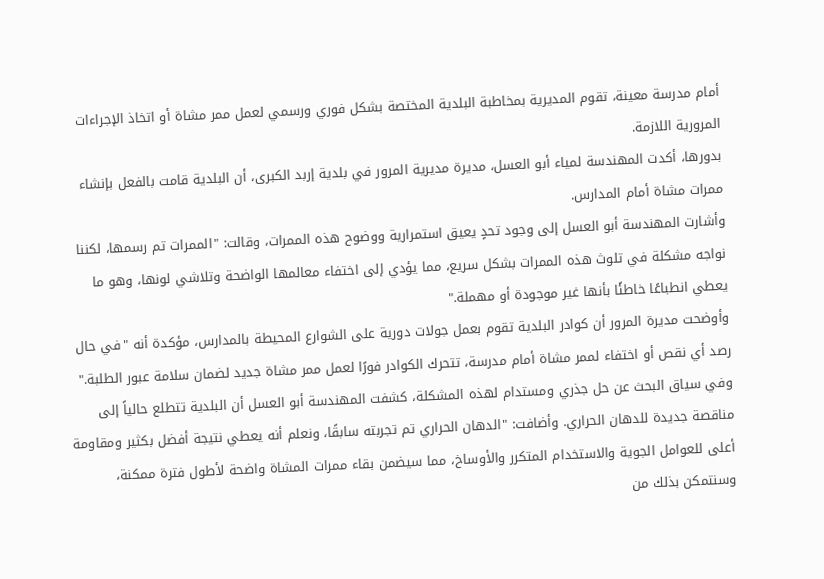أمام مدرسة معينة، تقوم المديرية بمخاطبة البلدية المختصة بشكل فوري ورسمي لعمل ممر مشاة أو اتخاذ الإجراءات المرورية اللازمة.
بدورها، أكدت المهندسة لمياء أبو العسل، مديرة مديرية المرور في بلدية إربد الكبرى، أن البلدية قامت بالفعل بإنشاء ممرات مشاة أمام المدارس.
وأشارت المهندسة أبو العسل إلى وجود تحدٍ يعيق استمرارية ووضوح هذه الممرات، وقالت: "الممرات تم رسمها، لكننا نواجه مشكلة في تلوث هذه الممرات بشكل سريع، مما يؤدي إلى اختفاء معالمها الواضحة وتلاشي لونها، وهو ما يعطي انطباعًا خاطئًا بأنها غير موجودة أو مهملة."
وأوضحت مديرة المرور أن كوادر البلدية تقوم بعمل جولات دورية على الشوارع المحيطة بالمدارس، مؤكدة أنه "في حال رصد أي نقص أو اختفاء لممر مشاة أمام مدرسة، تتحرك الكوادر فورًا لعمل ممر مشاة جديد لضمان سلامة عبور الطلبة."
وفي سياق البحث عن حل جذري ومستدام لهذه المشكلة، كشفت المهندسة أبو العسل أن البلدية تتطلع حالياً إلى مناقصة جديدة للدهان الحراري. وأضافت: "الدهان الحراري تم تجربته سابقًا، ونعلم أنه يعطي نتيجة أفضل بكثير ومقاومة أعلى للعوامل الجوية والاستخدام المتكرر والأوساخ، مما سيضمن بقاء ممرات المشاة واضحة لأطول فترة ممكنة، وسنتمكن بذلك من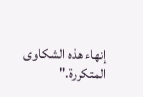إنهاء هذه الشكاوى المتكررة."